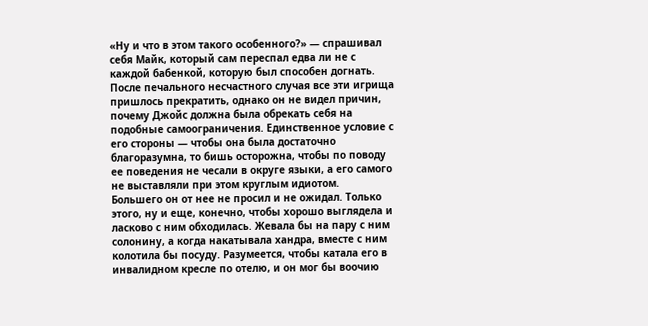«Ну и что в этом такого особенного?» — спрашивал себя Майк, который сам переспал едва ли не с каждой бабенкой, которую был способен догнать. После печального несчастного случая все эти игрища пришлось прекратить, однако он не видел причин, почему Джойс должна была обрекать себя на подобные самоограничения. Единственное условие с его стороны — чтобы она была достаточно благоразумна, то бишь осторожна, чтобы по поводу ее поведения не чесали в округе языки, а его самого не выставляли при этом круглым идиотом.
Большего он от нее не просил и не ожидал. Только этого, ну и еще, конечно, чтобы хорошо выглядела и ласково с ним обходилась. Жевала бы на пару с ним солонину, а когда накатывала хандра, вместе с ним колотила бы посуду. Разумеется, чтобы катала его в инвалидном кресле по отелю, и он мог бы воочию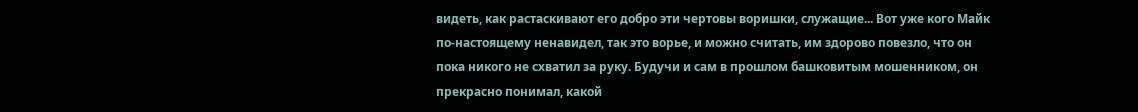видеть, как растаскивают его добро эти чертовы воришки, служащие... Вот уже кого Майк по-настоящему ненавидел, так это ворье, и можно считать, им здорово повезло, что он пока никого не схватил за руку. Будучи и сам в прошлом башковитым мошенником, он прекрасно понимал, какой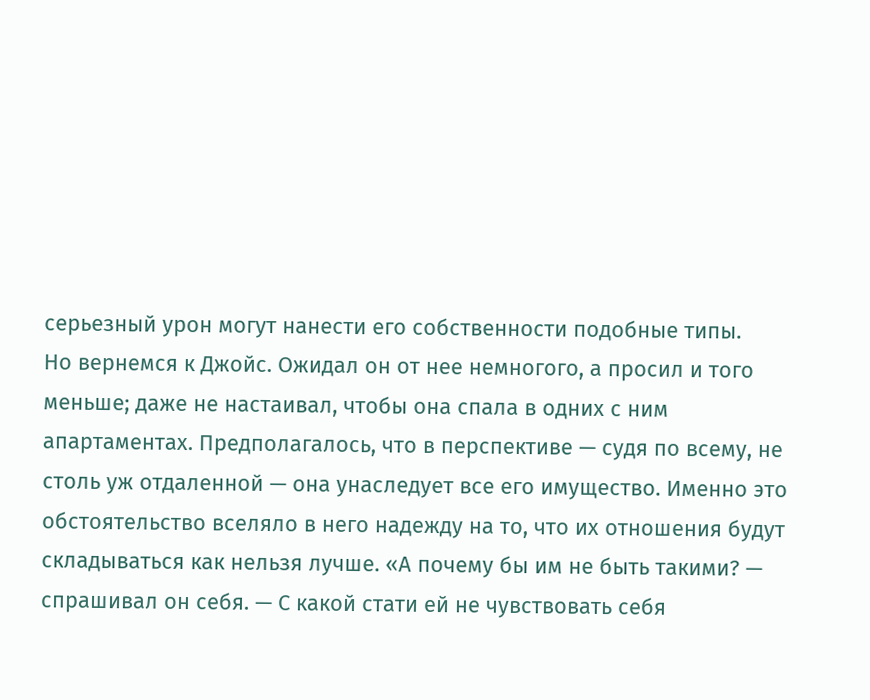серьезный урон могут нанести его собственности подобные типы.
Но вернемся к Джойс. Ожидал он от нее немногого, а просил и того меньше; даже не настаивал, чтобы она спала в одних с ним апартаментах. Предполагалось, что в перспективе — судя по всему, не столь уж отдаленной — она унаследует все его имущество. Именно это обстоятельство вселяло в него надежду на то, что их отношения будут складываться как нельзя лучше. «А почему бы им не быть такими? — спрашивал он себя. — С какой стати ей не чувствовать себя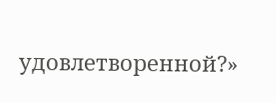удовлетворенной?»